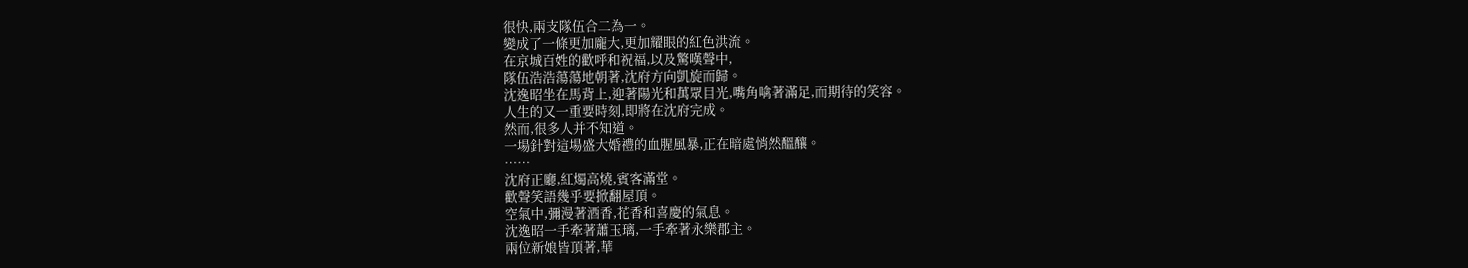很快,兩支隊伍合二為一。
變成了一條更加龐大,更加耀眼的紅色洪流。
在京城百姓的歡呼和祝福,以及驚嘆聲中,
隊伍浩浩蕩蕩地朝著,沈府方向凱旋而歸。
沈逸昭坐在馬背上,迎著陽光和萬眾目光,嘴角噙著滿足,而期待的笑容。
人生的又一重要時刻,即將在沈府完成。
然而,很多人并不知道。
一場針對這場盛大婚禮的血腥風暴,正在暗處悄然醞釀。
……
沈府正廳,紅燭高燒,賓客滿堂。
歡聲笑語幾乎要掀翻屋頂。
空氣中,彌漫著酒香,花香和喜慶的氣息。
沈逸昭一手牽著蕭玉璃,一手牽著永樂郡主。
兩位新娘皆頂著,華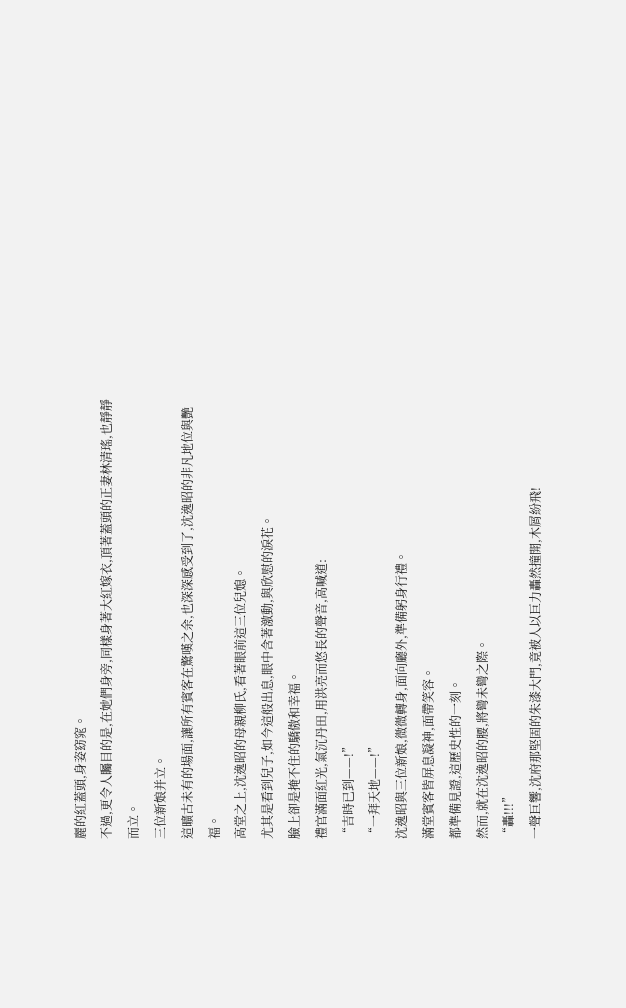麗的紅蓋頭,身姿窈窕。
不過,更令人矚目的是,在她們身旁,同樣身著大紅嫁衣,頂著蓋頭的正妻林清瑤,也靜靜而立。
三位新娘并立。
這曠古未有的場面,讓所有賓客在驚嘆之余,也深深感受到了,沈逸昭的非凡地位與艷福。
高堂之上,沈逸昭的母親柳氏,看著眼前這三位兒媳。
尤其是看到兒子,如今這般出息,眼中含著激動,與欣慰的淚花。
臉上卻是掩不住的驕傲和幸福。
禮官滿面紅光,氣沉丹田,用洪亮而悠長的聲音,高喊道:
“吉時已到——!”
“一拜天地——!”
沈逸昭與三位新娘,微微轉身,面向廳外,準備躬身行禮。
滿堂賓客皆屏息凝神,面帶笑容。
都準備見證,這歷史性的一刻。
然而,就在沈逸昭的腰,將彎未彎之際。
“轟!!!”
一聲巨響,沈府那堅固的朱漆大門,竟被人以巨力轟然撞開,木屑紛飛!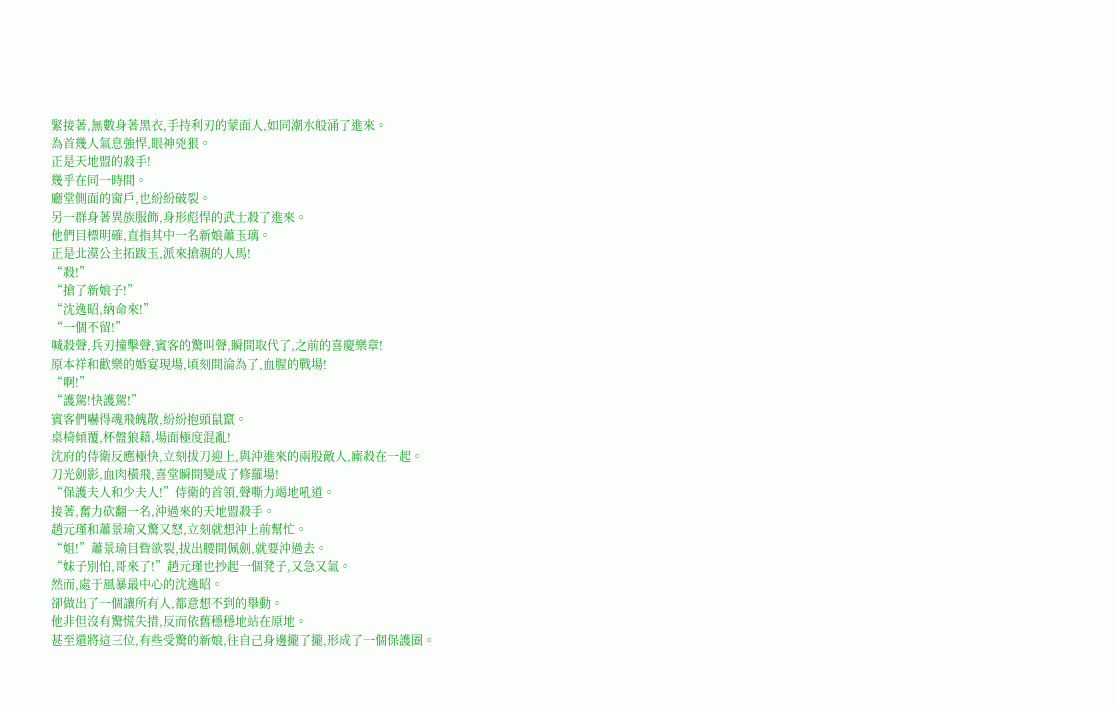緊接著,無數身著黑衣,手持利刃的蒙面人,如同潮水般涌了進來。
為首幾人氣息強悍,眼神兇狠。
正是天地盟的殺手!
幾乎在同一時間。
廳堂側面的窗戶,也紛紛破裂。
另一群身著異族服飾,身形彪悍的武士殺了進來。
他們目標明確,直指其中一名新娘蕭玉璃。
正是北漠公主拓跋玉,派來搶親的人馬!
“殺!”
“搶了新娘子!”
“沈逸昭,納命來!”
“一個不留!”
喊殺聲,兵刃撞擊聲,賓客的驚叫聲,瞬間取代了,之前的喜慶樂章!
原本祥和歡樂的婚宴現場,頃刻間淪為了,血腥的戰場!
“啊!”
“護駕!快護駕!”
賓客們嚇得魂飛魄散,紛紛抱頭鼠竄。
桌椅傾覆,杯盤狼藉,場面極度混亂!
沈府的侍衛反應極快,立刻拔刀迎上,與沖進來的兩股敵人,廝殺在一起。
刀光劍影,血肉橫飛,喜堂瞬間變成了修羅場!
“保護夫人和少夫人!”侍衛的首領,聲嘶力竭地吼道。
接著,奮力砍翻一名,沖過來的天地盟殺手。
趙元瑾和蕭景瑜又驚又怒,立刻就想沖上前幫忙。
“姐!”蕭景瑜目眥欲裂,拔出腰間佩劍,就要沖過去。
“妹子別怕,哥來了!”趙元瑾也抄起一個凳子,又急又氣。
然而,處于風暴最中心的沈逸昭。
卻做出了一個讓所有人,都意想不到的舉動。
他非但沒有驚慌失措,反而依舊穩穩地站在原地。
甚至還將這三位,有些受驚的新娘,往自己身邊攏了攏,形成了一個保護圈。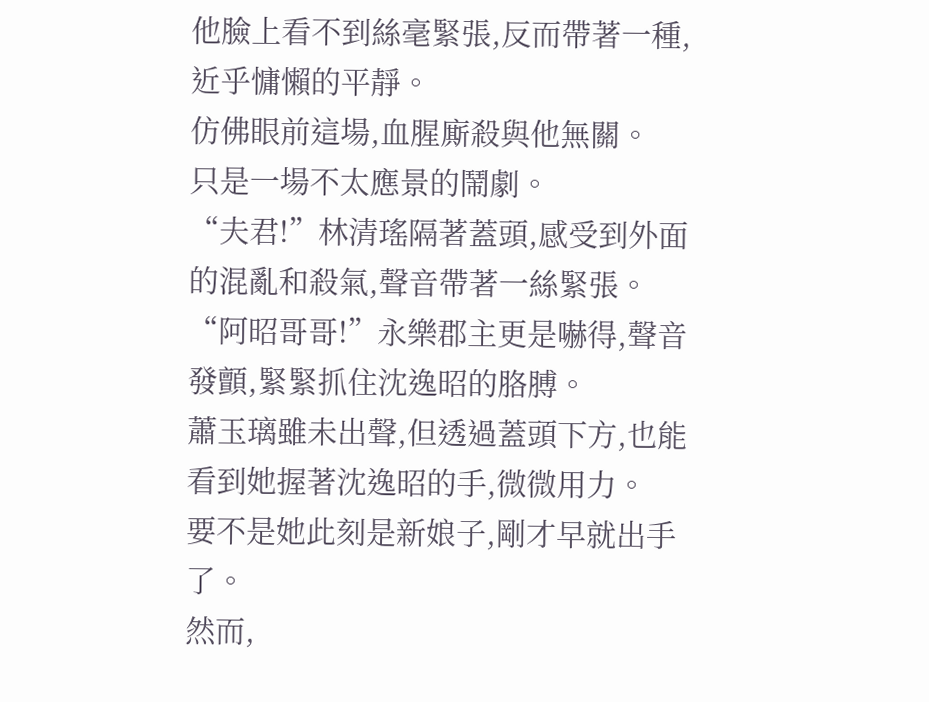他臉上看不到絲毫緊張,反而帶著一種,近乎慵懶的平靜。
仿佛眼前這場,血腥廝殺與他無關。
只是一場不太應景的鬧劇。
“夫君!”林清瑤隔著蓋頭,感受到外面的混亂和殺氣,聲音帶著一絲緊張。
“阿昭哥哥!”永樂郡主更是嚇得,聲音發顫,緊緊抓住沈逸昭的胳膊。
蕭玉璃雖未出聲,但透過蓋頭下方,也能看到她握著沈逸昭的手,微微用力。
要不是她此刻是新娘子,剛才早就出手了。
然而,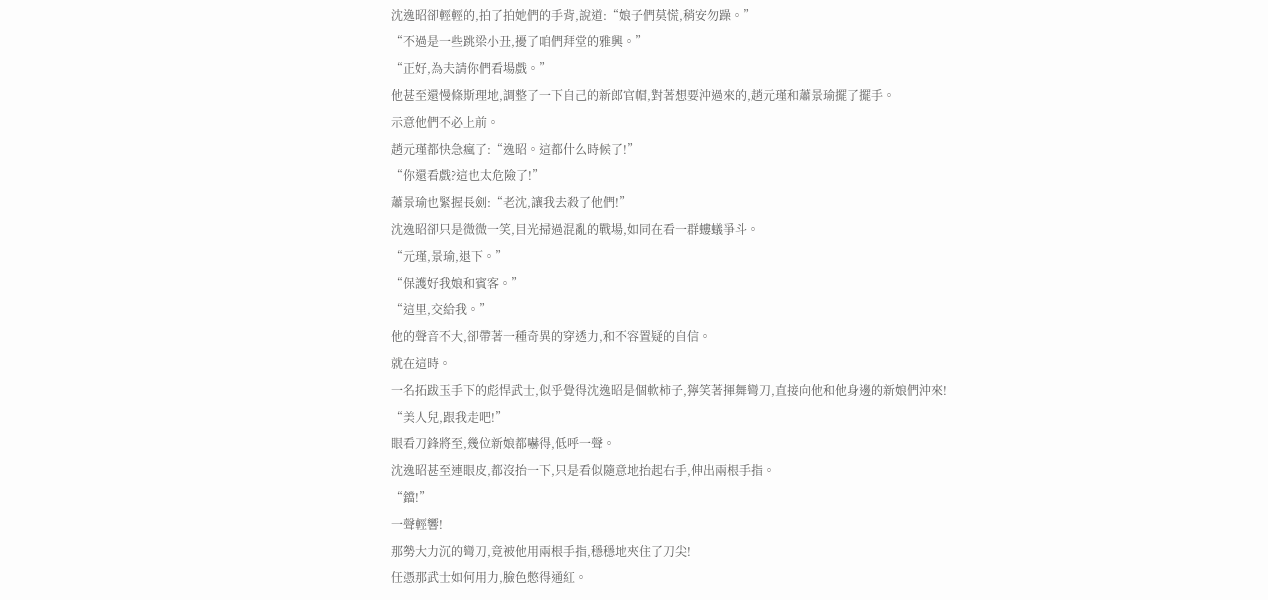沈逸昭卻輕輕的,拍了拍她們的手背,說道:“娘子們莫慌,稍安勿躁。”
“不過是一些跳梁小丑,擾了咱們拜堂的雅興。”
“正好,為夫請你們看場戲。”
他甚至還慢條斯理地,調整了一下自己的新郎官帽,對著想要沖過來的,趙元瑾和蕭景瑜擺了擺手。
示意他們不必上前。
趙元瑾都快急瘋了:“逸昭。這都什么時候了!”
“你還看戲?這也太危險了!”
蕭景瑜也緊握長劍:“老沈,讓我去殺了他們!”
沈逸昭卻只是微微一笑,目光掃過混亂的戰場,如同在看一群螻蟻爭斗。
“元瑾,景瑜,退下。”
“保護好我娘和賓客。”
“這里,交給我。”
他的聲音不大,卻帶著一種奇異的穿透力,和不容置疑的自信。
就在這時。
一名拓跋玉手下的彪悍武士,似乎覺得沈逸昭是個軟柿子,獰笑著揮舞彎刀,直接向他和他身邊的新娘們沖來!
“美人兒,跟我走吧!”
眼看刀鋒將至,幾位新娘都嚇得,低呼一聲。
沈逸昭甚至連眼皮,都沒抬一下,只是看似隨意地抬起右手,伸出兩根手指。
“鐺!”
一聲輕響!
那勢大力沉的彎刀,竟被他用兩根手指,穩穩地夾住了刀尖!
任憑那武士如何用力,臉色憋得通紅。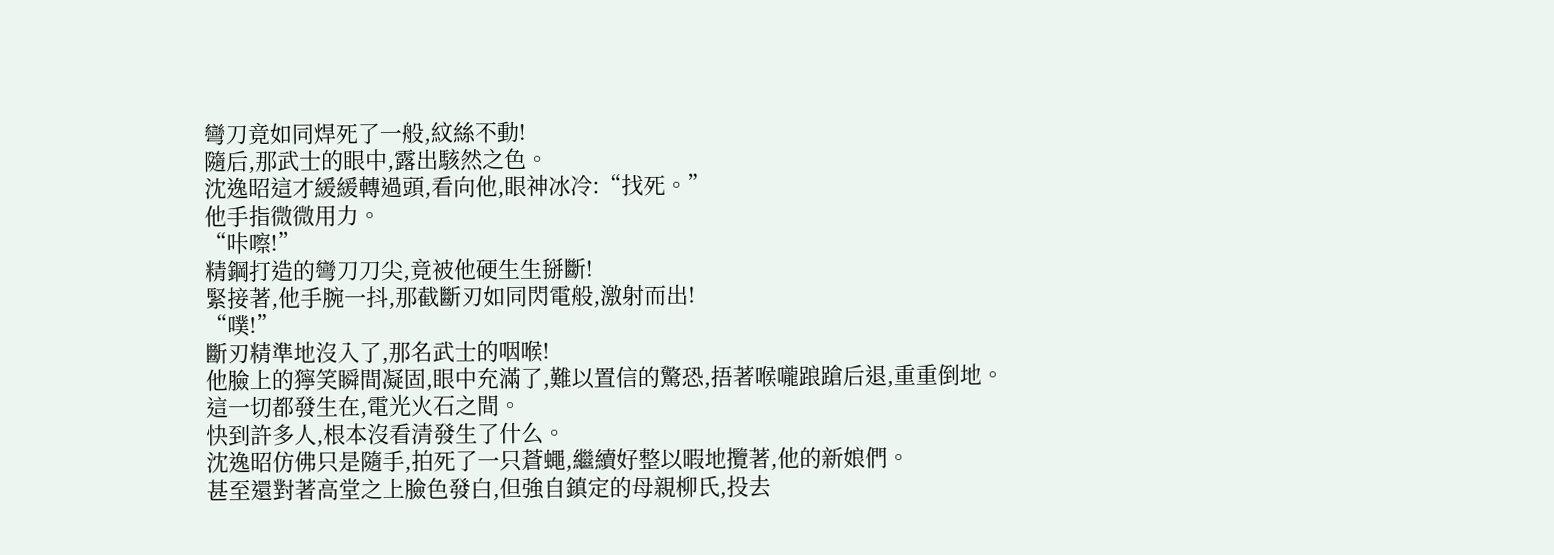彎刀竟如同焊死了一般,紋絲不動!
隨后,那武士的眼中,露出駭然之色。
沈逸昭這才緩緩轉過頭,看向他,眼神冰冷:“找死。”
他手指微微用力。
“咔嚓!”
精鋼打造的彎刀刀尖,竟被他硬生生掰斷!
緊接著,他手腕一抖,那截斷刃如同閃電般,激射而出!
“噗!”
斷刃精準地沒入了,那名武士的咽喉!
他臉上的獰笑瞬間凝固,眼中充滿了,難以置信的驚恐,捂著喉嚨踉蹌后退,重重倒地。
這一切都發生在,電光火石之間。
快到許多人,根本沒看清發生了什么。
沈逸昭仿佛只是隨手,拍死了一只蒼蠅,繼續好整以暇地攬著,他的新娘們。
甚至還對著高堂之上臉色發白,但強自鎮定的母親柳氏,投去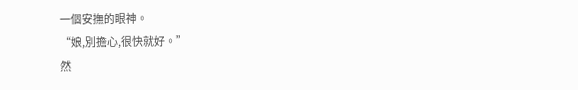一個安撫的眼神。
“娘,別擔心,很快就好。”
然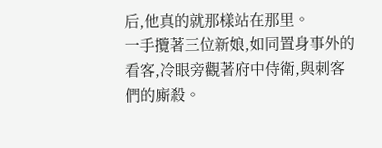后,他真的就那樣站在那里。
一手攬著三位新娘,如同置身事外的看客,冷眼旁觀著府中侍衛,與刺客們的廝殺。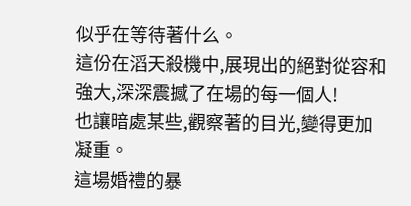似乎在等待著什么。
這份在滔天殺機中,展現出的絕對從容和強大,深深震撼了在場的每一個人!
也讓暗處某些,觀察著的目光,變得更加凝重。
這場婚禮的暴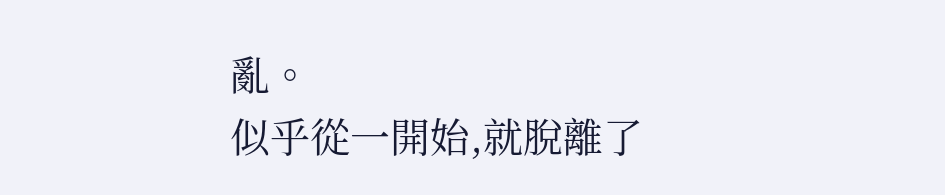亂。
似乎從一開始,就脫離了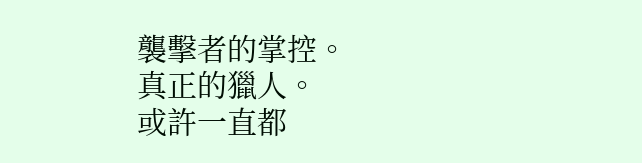襲擊者的掌控。
真正的獵人。
或許一直都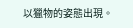以獵物的姿態出現。